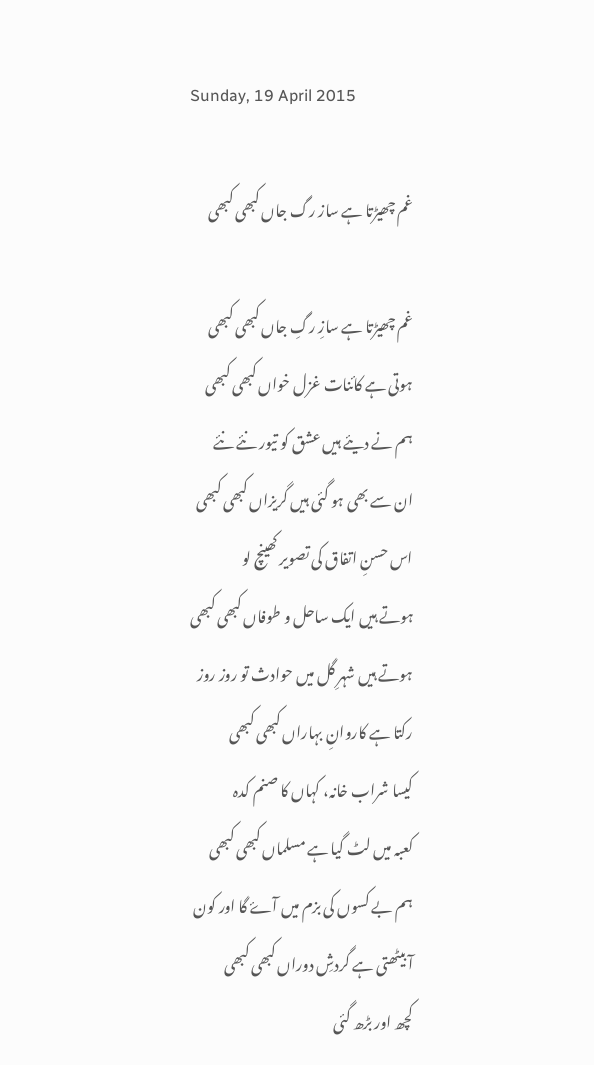Sunday, 19 April 2015

غم چھیڑتا ہے ساز رگ جاں کبھی کبھی

غم چھیڑتا ہے سازِ رگِ جاں کبھی کبھی
ہوتی ہے کائنات غزل خواں کبھی کبھی
ہم نے دیئے ہیں عشق کو تیور نئے نئے
ان سے بھی ہو گئی ہیں گریزاں کبھی کبھی
اس حسنِ اتفاق کی تصویر کھینچ لو
ہوتے ہیں ایک ساحل و طوفاں کبھی کبھی
ہوتے ہیں شہرِ گل میں حوادث تو روز روز
رکتا ہے کاروانِ بہاراں کبھی کبھی
کیسا شراب خانہ، کہاں کا صنم کدہ
کعبہ میں لٹ گیا ہے مسلماں کبھی کبھی
ہم بے کسوں کی بزم میں آۓ گا اور کون
آ بیٹھتی ہے گردشِ دوراں کبھی کبھی
کچھ اور بڑھ گئی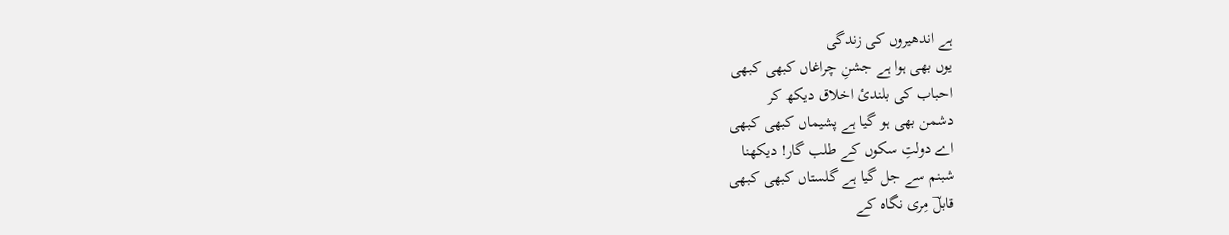ہے اندھیروں کی زندگی
یوں بھی ہوا ہے جشنِ چراغاں کبھی کبھی
احباب کی بلندئ اخلاق دیکھ کر
دشمن بھی ہو گیا ہے پشیماں کبھی کبھی
اے دولتِ سکوں کے طلب گار! دیکھنا
شبنم سے جل گیا ہے گلستاں کبھی کبھی
قابلؔ مِری نگاہ کے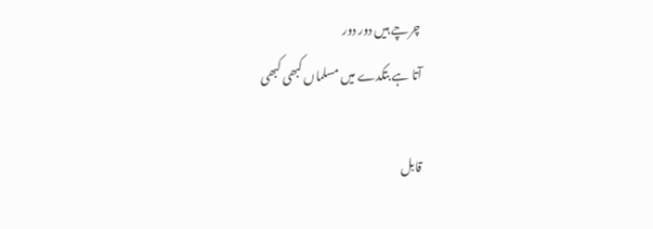چرچے ہیں دور دور
آتا ہے بتکدے میں مسلماں کبھی کبھی

قابل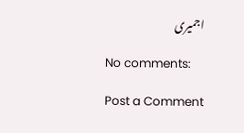اجمیری

No comments:

Post a Comment